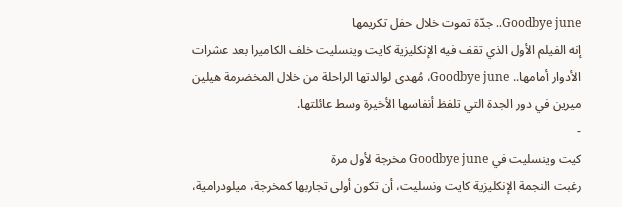Goodbye june.. جدّة تموت خلال حفل تكريمها
إنه الفيلم الأول الذي تقف فيه الإنكليزية كايت وينسليت خلف الكاميرا بعد عشرات الأدوار أمامها.. Goodbye june، مُهدى لوالدتها الراحلة من خلال المخضرمة هيلين ميرين في دور الجدة التي تلفظ أنفاسها الأخيرة وسط عائلتها.
-
كيت وينسليت في Goodbye june مخرجة لأول مرة
رغبت النجمة الإنكليزية كايت ونسليت، أن تكون أولى تجاربها كمخرجة، ميلودرامية،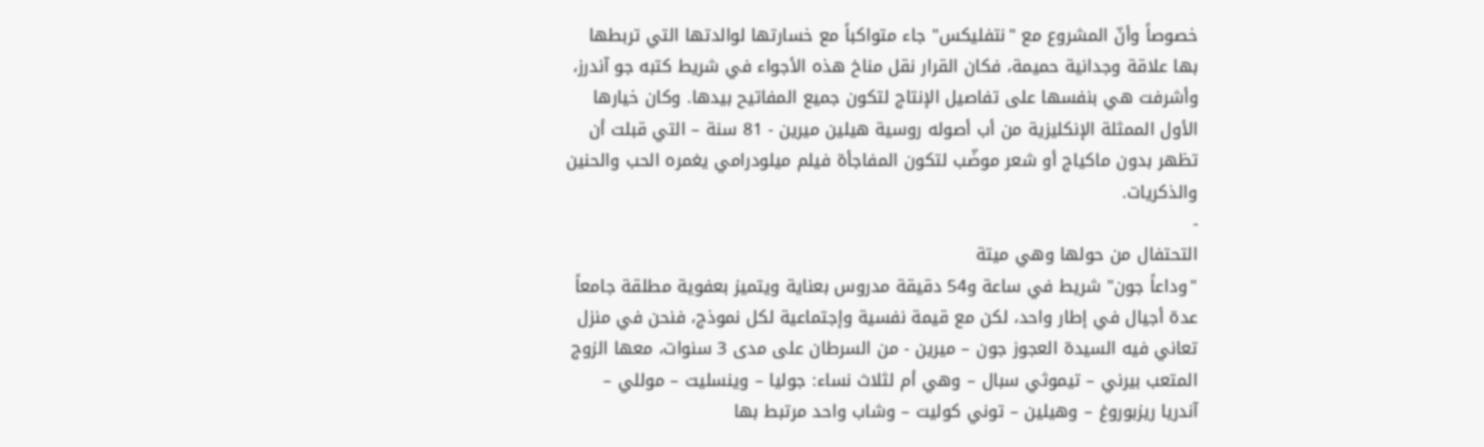خصوصاً وأنّ المشروع مع "نتفليكس" جاء متواكباً مع خسارتها لوالدتها التي تربطها بها علاقة وجدانية حميمة، فكان القرار نقل مناخ هذه الأجواء في شريط كتبه جو آندرز، وأشرفت هي بنفسها على تفاصيل الإنتاج لتكون جميع المفاتيح بيدها. وكان خيارها الأول الممثلة الإنكليزية من أب أصوله روسية هيلين ميرين - 81 سنة – التي قبلت أن تظهر بدون ماكياج أو شعر موضّب لتكون المفاجأة فيلم ميلودرامي يغمره الحب والحنين والذكريات.
-
التحتفال من حولها وهي ميتة
"وداعاً جون" شريط في ساعة و54 دقيقة مدروس بعناية ويتميز بعفوية مطلقة جامعاً عدة أجيال في إطار واحد، لكن مع قيمة نفسية وإجتماعية لكل نموذج، فنحن في منزل تعاني فيه السيدة العجوز جون – ميرين - من السرطان على مدى 3 سنوات، معها الزوج المتعب بيرني – تيموثي سبال – وهي أم لثلاث نساء: جوليا – وينسليت – موللي – آندريا ريزبوروغ – وهيلين – توني كوليت – وشاب واحد مرتبط بها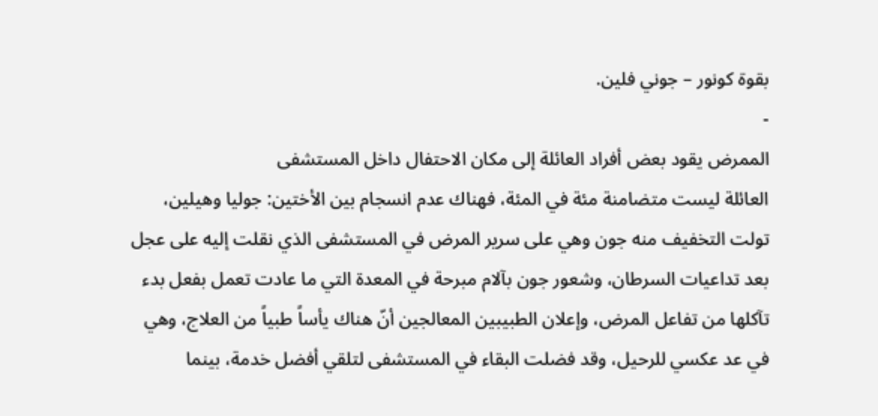بقوة كونور – جوني فلين.
-
الممرض يقود بعض أفراد العائلة إلى مكان الاحتفال داخل المستشفى
العائلة ليست متضامنة مئة في المئة، فهناك عدم انسجام بين الأختين: جوليا وهيلين، تولت التخفيف منه جون وهي على سرير المرض في المستشفى الذي نقلت إليه على عجل بعد تداعيات السرطان، وشعور جون بآلام مبرحة في المعدة التي ما عادت تعمل بفعل بدء تآكلها من تفاعل المرض، وإعلان الطبيبين المعالجين أنّ هناك يأساً طبياً من العلاج، وهي في عد عكسي للرحيل، وقد فضلت البقاء في المستشفى لتلقي أفضل خدمة، بينما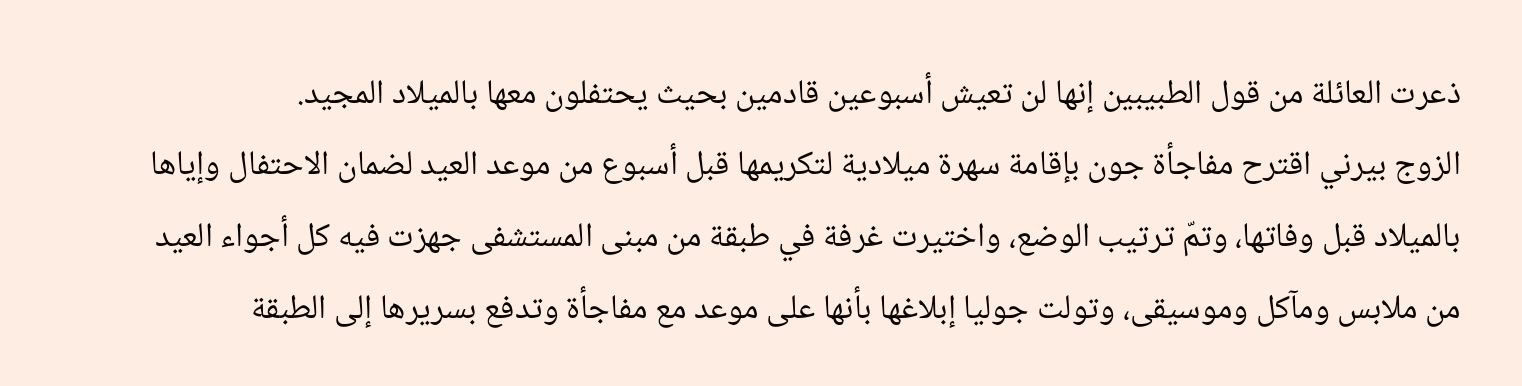ذعرت العائلة من قول الطبيبين إنها لن تعيش أسبوعين قادمين بحيث يحتفلون معها بالميلاد المجيد.
الزوج بيرني اقترح مفاجأة جون بإقامة سهرة ميلادية لتكريمها قبل أسبوع من موعد العيد لضمان الاحتفال وإياها بالميلاد قبل وفاتها، وتمّ ترتيب الوضع، واختيرت غرفة في طبقة من مبنى المستشفى جهزت فيه كل أجواء العيد من ملابس ومآكل وموسيقى، وتولت جوليا إبلاغها بأنها على موعد مع مفاجأة وتدفع بسريرها إلى الطبقة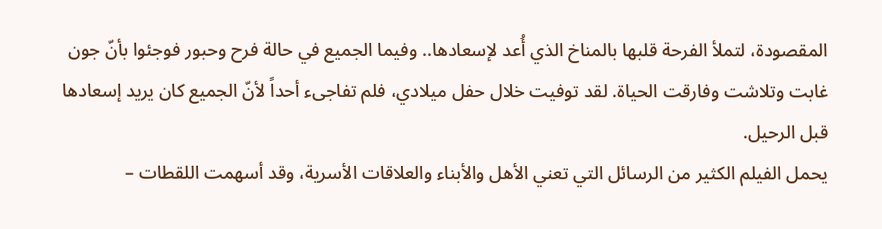المقصودة، لتملأ الفرحة قلبها بالمناخ الذي أُعد لإسعادها.. وفيما الجميع في حالة فرح وحبور فوجئوا بأنّ جون غابت وتلاشت وفارقت الحياة. لقد توفيت خلال حفل ميلادي، فلم تفاجىء أحداً لأنّ الجميع كان يريد إسعادها قبل الرحيل.
يحمل الفيلم الكثير من الرسائل التي تعني الأهل والأبناء والعلاقات الأسرية، وقد أسهمت اللقطات –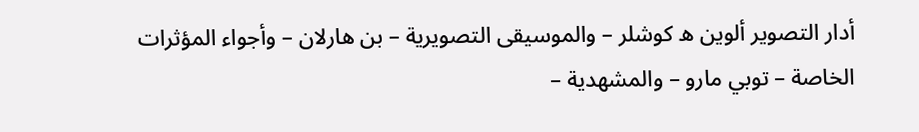أدار التصوير ألوين ه كوشلر – والموسيقى التصويرية – بن هارلان – وأجواء المؤثرات الخاصة – توبي مارو – والمشهدية –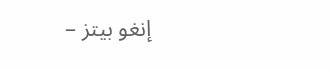إنغو بيتز –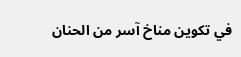في تكوين مناخ آسر من الحنان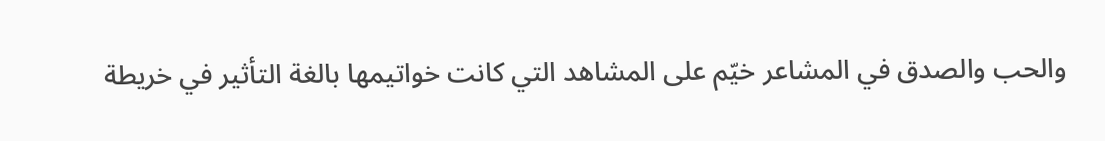والحب والصدق في المشاعر خيّم على المشاهد التي كانت خواتيمها بالغة التأثير في خريطة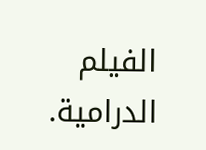الفيلم الدرامية.